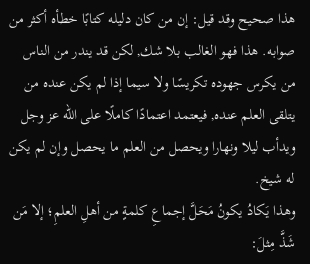هذا صحيح وقد قيل: إن من كان دليله كتابًا خطأه أكثر من صوابه. هذا فهو الغالب بلا شك, لكن قد يندر من الناس من يكرس جهوده تكريسًا ولا سيما إذا لم يكن عنده من يتلقى العلم عنده, فيعتمد اعتمادًا كاملًا على الله عز وجل ويدأب ليلا ونهارا ويحصل من العلم ما يحصل وإن لم يكن له شيخ.
وهذا يَكادُ يكونُ مَحَلَّ إجماعِ كلمةٍ من أهلِ العلمِ؛ إلا مَن شَذَّ مِثلَ: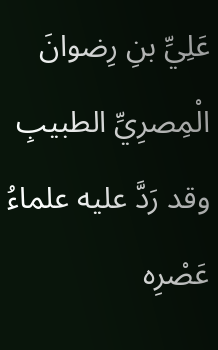عَلِيِّ بنِ رِضوانَ الْمِصرِيِّ الطبيبِ وقد رَدَّ عليه علماءُ عَصْرِه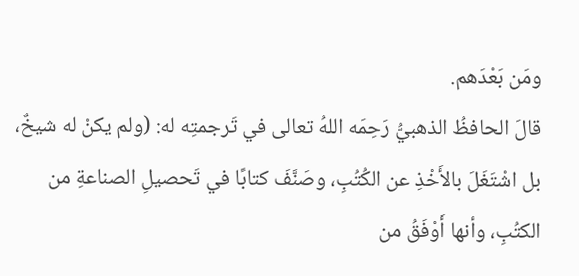ومَن بَعْدَهم.
قالَ الحافظُ الذهبيُّ رَحِمَه اللهُ تعالى في تَرجمتِه له: (ولم يكنْ له شيخٌ، بل اشْتَغَلَ بالأَخْذِ عن الكُتُبِ، وصَنَّفَ كتابًا في تَحصيلِ الصناعةِ من الكتُبِ، وأنها أَوْفَقُ من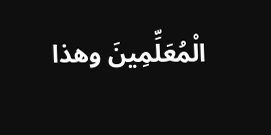الْمُعَلِّمِينَ وهذا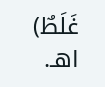غَلَطٌ) اهـ.